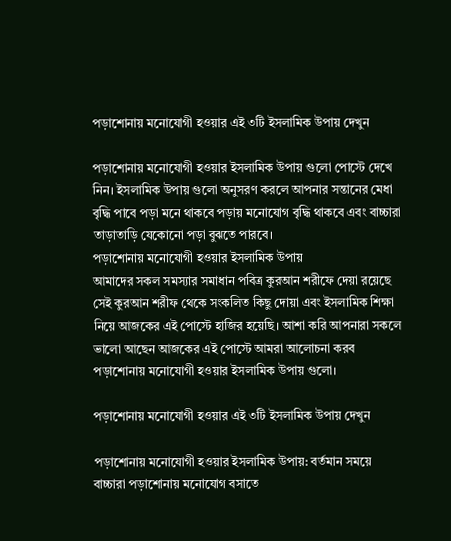পড়াশোনায় মনোযোগী হওয়ার এই ৩টি ইসলামিক উপায় দেখুন

পড়াশোনায় মনোযোগী হওয়ার ইসলামিক উপায় গুলো পোস্টে দেখে নিন। ইসলামিক উপায় গুলো অনুসরণ করলে আপনার সন্তানের মেধা বৃদ্ধি পাবে পড়া মনে থাকবে পড়ায় মনোযোগ বৃদ্ধি থাকবে এবং বাচ্চারা তাড়াতাড়ি যেকোনো পড়া বুঝতে পারবে।
পড়াশোনায় মনোযোগী হওয়ার ইসলামিক উপায়
আমাদের সকল সমস্যার সমাধান পবিত্র কুরআন শরীফে দেয়া রয়েছে সেই কুরআন শরীফ থেকে সংকলিত কিছু দোয়া এবং ইসলামিক শিক্ষা নিয়ে আজকের এই পোস্টে হাজির হয়েছি। আশা করি আপনারা সকলে ভালো আছেন আজকের এই পোস্টে আমরা আলোচনা করব পড়াশোনায় মনোযোগী হওয়ার ইসলামিক উপায় গুলো।

পড়াশোনায় মনোযোগী হওয়ার এই ৩টি ইসলামিক উপায় দেখুন

পড়াশোনায় মনোযোগী হওয়ার ইসলামিক উপায়: বর্তমান সময়ে বাচ্চারা পড়াশোনায় মনোযোগ বসাতে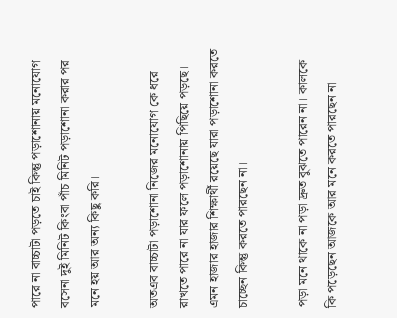পারে না বাচ্চাটা পড়তে চাই কিন্তু পড়াশোনায় মনোযোগ বসেনা দুই মিনিট কিংবা পাঁচ মিনিট পড়াশোনা করার পর মনে হয় আর অন্য কিছু করি।

অতএব বাচ্চাটা পড়াশোনা নিজের মনোযোগ কে ধরে রাখতে পারে না যার ফলে পড়াশোনায় পিছিয়ে পড়ছে। এমন হাজার হাজার শিক্ষার্থী রয়েছে যারা পড়াশোনা করতে চাচ্ছেন কিন্তু করতে পারছেন না।

পড়া মনে থাকে না পড়া দ্রুত বুঝতে পারেন না। কালকে কি পড়েছেন আজকে আর মনে করতে পারছেন না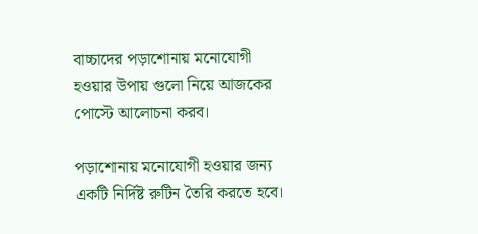বাচ্চাদের পড়াশোনায় মনোযোগী হওয়ার উপায় গুলো নিয়ে আজকের পোস্টে আলোচনা করব।

পড়াশোনায় মনোযোগী হওয়ার জন্য একটি নির্দিষ্ট রুটিন তৈরি করতে হবে।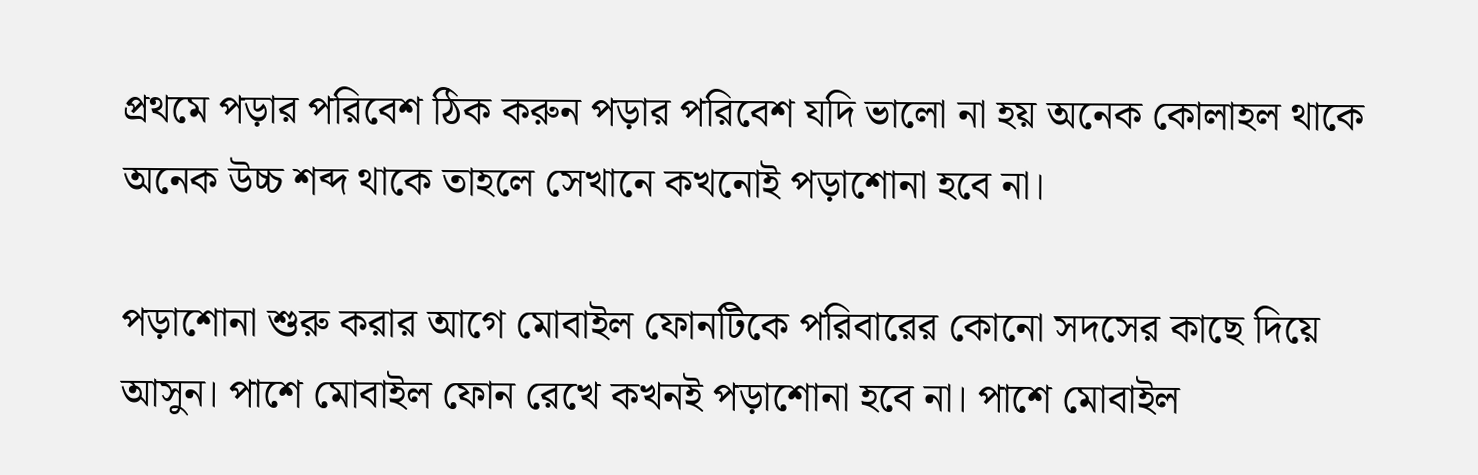প্রথমে পড়ার পরিবেশ ঠিক করুন পড়ার পরিবেশ যদি ভালো না হয় অনেক কোলাহল থাকে অনেক উচ্চ শব্দ থাকে তাহলে সেখানে কখনোই পড়াশোনা হবে না।

পড়াশোনা শুরু করার আগে মোবাইল ফোনটিকে পরিবারের কোনো সদসের কাছে দিয়ে আসুন। পাশে মোবাইল ফোন রেখে কখনই পড়াশোনা হবে না। পাশে মোবাইল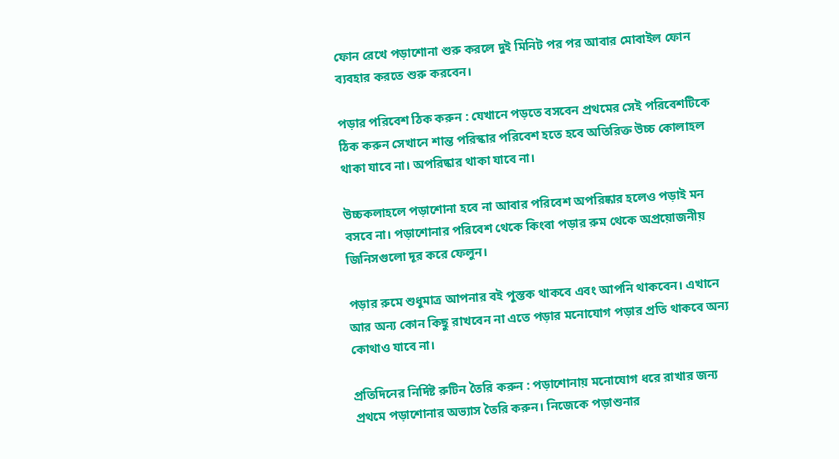ফোন রেখে পড়াশোনা শুরু করলে দুই মিনিট পর পর আবার মোবাইল ফোন ব্যবহার করতে শুরু করবেন।

পড়ার পরিবেশ ঠিক করুন : যেখানে পড়তে বসবেন প্রথমের সেই পরিবেশটিকে ঠিক করুন সেখানে শান্ত পরিস্কার পরিবেশ হতে হবে অতিরিক্ত উচ্চ কোলাহল থাকা যাবে না। অপরিষ্কার থাকা যাবে না।

উচ্চকলাহলে পড়াশোনা হবে না আবার পরিবেশ অপরিষ্কার হলেও পড়াই মন বসবে না। পড়াশোনার পরিবেশ থেকে কিংবা পড়ার রুম থেকে অপ্রয়োজনীয় জিনিসগুলো দূর করে ফেলুন।

পড়ার রুমে শুধুমাত্র আপনার বই পুস্তক থাকবে এবং আপনি থাকবেন। এখানে আর অন্য কোন কিছু রাখবেন না এতে পড়ার মনোযোগ পড়ার প্রতি থাকবে অন্য কোথাও যাবে না।

প্রতিদিনের নির্দিষ্ট রুটিন তৈরি করুন : পড়াশোনায় মনোযোগ ধরে রাখার জন্য প্রথমে পড়াশোনার অভ্যাস তৈরি করুন। নিজেকে পড়াশুনার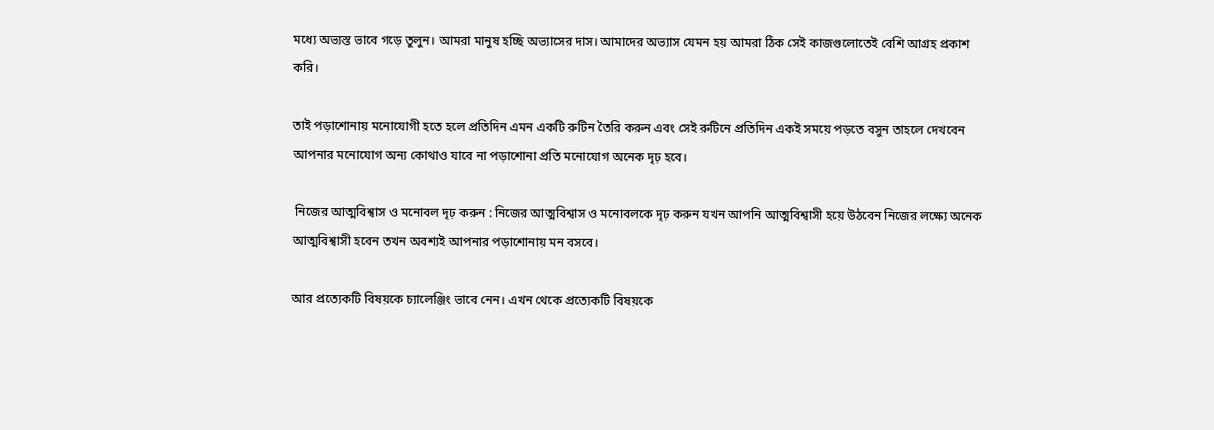মধ্যে অভ্যস্ত ভাবে গড়ে তুলুন। আমরা মানুষ হচ্ছি অভ্যাসের দাস। আমাদের অভ্যাস যেমন হয় আমরা ঠিক সেই কাজগুলোতেই বেশি আগ্রহ প্রকাশ করি।

তাই পড়াশোনায় মনোযোগী হতে হলে প্রতিদিন এমন একটি রুটিন তৈরি করুন এবং সেই রুটিনে প্রতিদিন একই সময়ে পড়তে বসুন তাহলে দেখবেন আপনার মনোযোগ অন্য কোথাও যাবে না পড়াশোনা প্রতি মনোযোগ অনেক দৃঢ় হবে।

 নিজের আত্মবিশ্বাস ও মনোবল দৃঢ় করুন : নিজের আত্মবিশ্বাস ও মনোবলকে দৃঢ় করুন যখন আপনি আত্মবিশ্বাসী হয়ে উঠবেন নিজের লক্ষ্যে অনেক আত্মবিশ্বাসী হবেন তখন অবশ্যই আপনার পড়াশোনায় মন বসবে।

আর প্রত্যেকটি বিষয়কে চ্যালেঞ্জিং ভাবে নেন। এখন থেকে প্রত্যেকটি বিষয়কে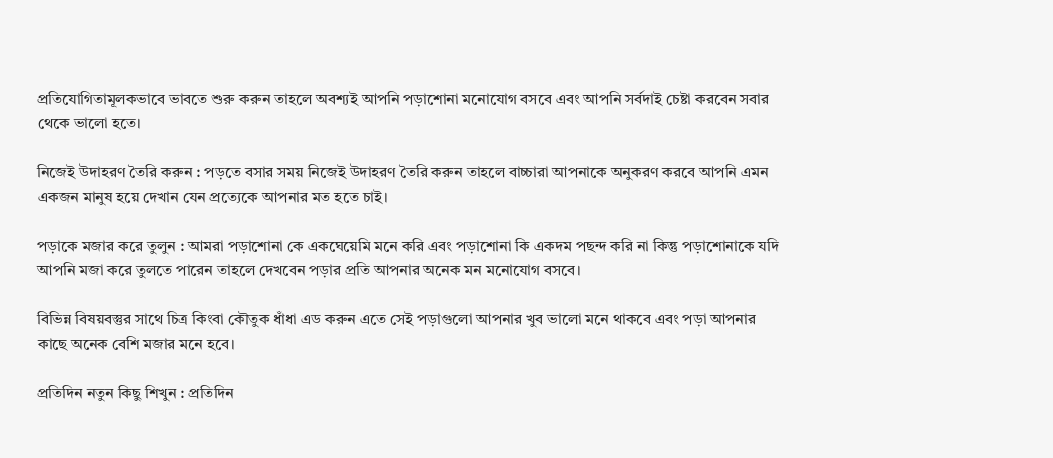প্রতিযোগিতামূলকভাবে ভাবতে শুরু করুন তাহলে অবশ্যই আপনি পড়াশোনা মনোযোগ বসবে এবং আপনি সর্বদাই চেষ্টা করবেন সবার থেকে ভালো হতে।

নিজেই উদাহরণ তৈরি করুন : পড়তে বসার সময় নিজেই উদাহরণ তৈরি করুন তাহলে বাচ্চারা আপনাকে অনুকরণ করবে আপনি এমন একজন মানুষ হয়ে দেখান যেন প্রত্যেকে আপনার মত হতে চাই।

পড়াকে মজার করে তুলুন : আমরা পড়াশোনা কে একঘেয়েমি মনে করি এবং পড়াশোনা কি একদম পছন্দ করি না কিন্তু পড়াশোনাকে যদি আপনি মজা করে তুলতে পারেন তাহলে দেখবেন পড়ার প্রতি আপনার অনেক মন মনোযোগ বসবে।

বিভিন্ন বিষয়বস্তুর সাথে চিত্র কিংবা কৌতুক ধাঁধা এড করুন এতে সেই পড়াগুলো আপনার খুব ভালো মনে থাকবে এবং পড়া আপনার কাছে অনেক বেশি মজার মনে হবে।

প্রতিদিন নতুন কিছু শিখুন : প্রতিদিন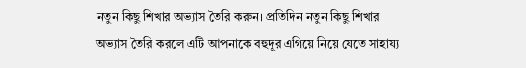নতুন কিছু শিখার অভ্যাস তৈরি করুন। প্রতিদিন নতুন কিছু শিখার অভ্যাস তৈরি করলে এটি আপনাকে বহুদূর এগিয়ে নিয়ে যেতে সাহায্য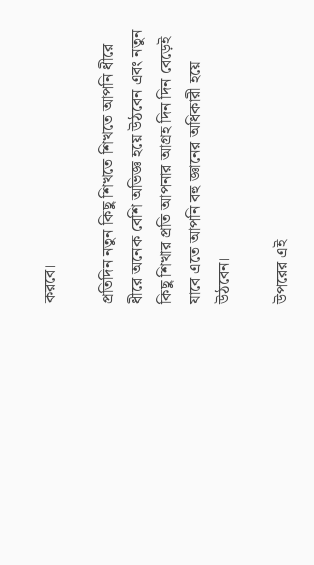করবে।

প্রতিদিন নতুন কিছু শিখতে শিখতে আপনি ধীরে ধীরে অনেক বেশি অভিজ্ঞ হয়ে উঠবেন এবং নতুন কিছু শিখার প্রতি আপনার আগ্রহ দিন দিন বেড়েই যাবে এতে আপনি বহু জ্ঞানের অধিকারী হয়ে উঠবেন।

উপরের এই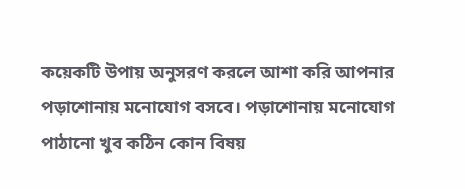কয়েকটি উপায় অনুসরণ করলে আশা করি আপনার পড়াশোনায় মনোযোগ বসবে। পড়াশোনায় মনোযোগ পাঠানো খুব কঠিন কোন বিষয়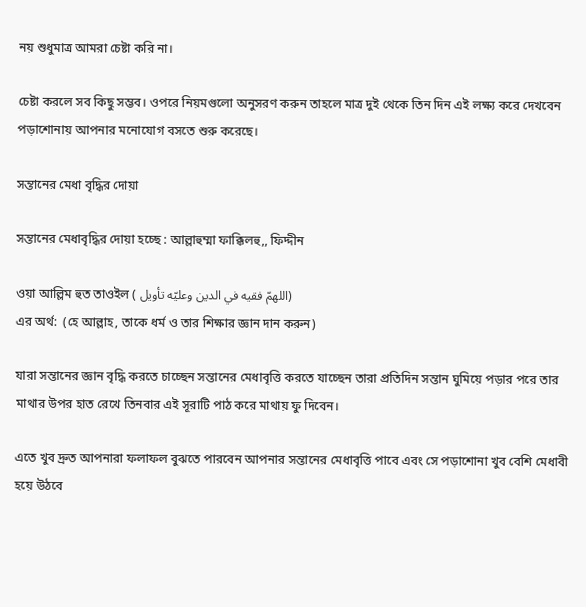নয় শুধুমাত্র আমরা চেষ্টা করি না।

চেষ্টা করলে সব কিছু সম্ভব। ওপরে নিয়মগুলো অনুসরণ করুন তাহলে মাত্র দুই থেকে তিন দিন এই লক্ষ্য করে দেখবেন পড়াশোনায় আপনার মনোযোগ বসতে শুরু করেছে।

সন্তানের মেধা বৃদ্ধির দোয়া

সন্তানের মেধাবৃদ্ধির দোয়া হচ্ছে : আল্লাহুম্মা ফাক্কিলহু,, ফিদ্দীন

ওয়া আল্লিম হুত তাওইল ( اللهمّ فقيه في الدين وعليّه تأويل)
এর অর্থ:  (হে আল্লাহ, তাকে ধর্ম ও তার শিক্ষার জ্ঞান দান করুন)

যারা সন্তানের জ্ঞান বৃদ্ধি করতে চাচ্ছেন সন্তানের মেধাবৃত্তি করতে যাচ্ছেন তারা প্রতিদিন সন্তান ঘুমিয়ে পড়ার পরে তার মাথার উপর হাত রেখে তিনবার এই সূরাটি পাঠ করে মাথায় ফু দিবেন।

এতে খুব দ্রুত আপনারা ফলাফল বুঝতে পারবেন আপনার সন্তানের মেধাবৃত্তি পাবে এবং সে পড়াশোনা খুব বেশি মেধাবী হয়ে উঠবে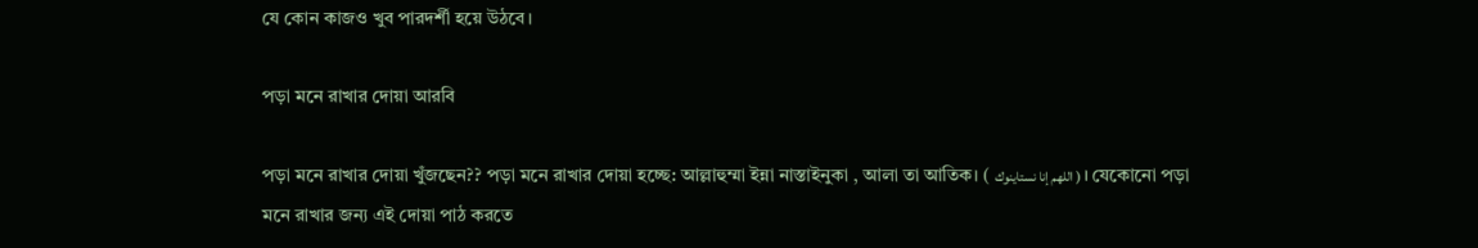যে কোন কাজও খুব পারদর্শী হয়ে উঠবে।

পড়া মনে রাখার দোয়া আরবি

পড়া মনে রাখার দোয়া খুঁজছেন?? পড়া মনে রাখার দোয়া হচ্ছে: আল্লাহুম্মা ইন্না নাস্তাইনুকা , আলা তা আতিক। ( اللهم إنا نستاينوك ) । যেকোনো পড়া মনে রাখার জন্য এই দোয়া পাঠ করতে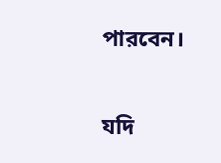পারবেন।

যদি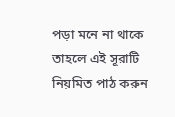পড়া মনে না থাকে তাহলে এই সূরাটি নিয়মিত পাঠ করুন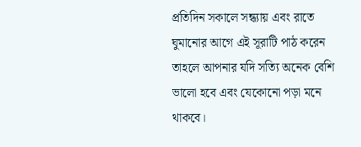প্রতিদিন সকালে সন্ধ্যায় এবং রাতে ঘুমানোর আগে এই সূরাটি পাঠ করেন তাহলে আপনার যদি সত্যি অনেক বেশি ভালো হবে এবং যেকোনো পড়া মনে থাকবে।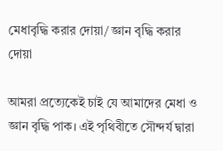মেধাবৃদ্ধি করার দোয়া/ জ্ঞান বৃদ্ধি করার দোয়া

আমরা প্রত্যেকেই চাই যে আমাদের মেধা ও জ্ঞান বৃদ্ধি পাক। এই পৃথিবীতে সৌন্দর্য দ্বারা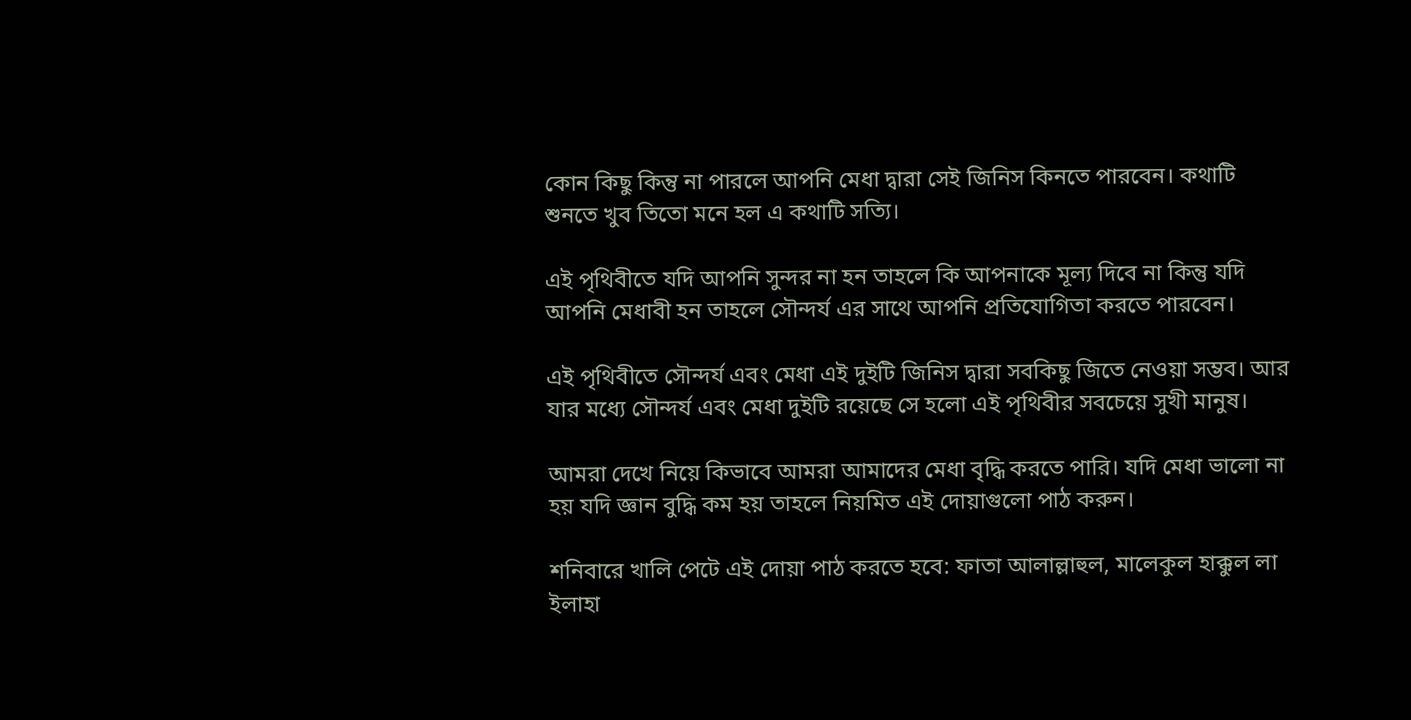কোন কিছু কিন্তু না পারলে আপনি মেধা দ্বারা সেই জিনিস কিনতে পারবেন। কথাটি শুনতে খুব তিতো মনে হল এ কথাটি সত্যি।

এই পৃথিবীতে যদি আপনি সুন্দর না হন তাহলে কি আপনাকে মূল্য দিবে না কিন্তু যদি আপনি মেধাবী হন তাহলে সৌন্দর্য এর সাথে আপনি প্রতিযোগিতা করতে পারবেন।

এই পৃথিবীতে সৌন্দর্য এবং মেধা এই দুইটি জিনিস দ্বারা সবকিছু জিতে নেওয়া সম্ভব। আর যার মধ্যে সৌন্দর্য এবং মেধা দুইটি রয়েছে সে হলো এই পৃথিবীর সবচেয়ে সুখী মানুষ।

আমরা দেখে নিয়ে কিভাবে আমরা আমাদের মেধা বৃদ্ধি করতে পারি। যদি মেধা ভালো না হয় যদি জ্ঞান বুদ্ধি কম হয় তাহলে নিয়মিত এই দোয়াগুলো পাঠ করুন।

শনিবারে খালি পেটে এই দোয়া পাঠ করতে হবে: ফাতা আলাল্লাহুল, মালেকুল হাক্কুল লা ইলাহা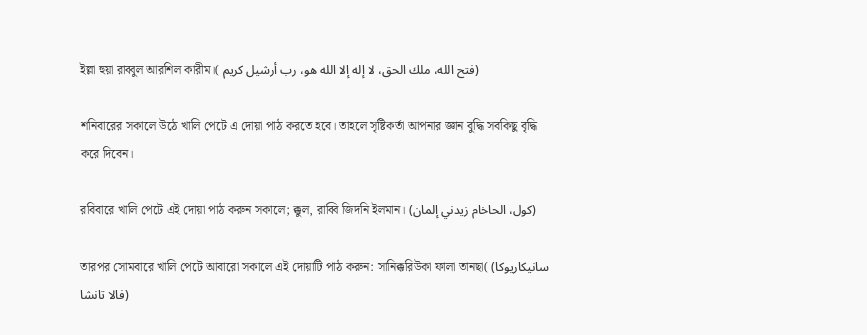ইল্লা হুয়া রাব্বুল আরশিল কারীম।( فتح الله، ملك الحق، لا إله إلا الله هو، رب أرشيل كريم)

শনিবারের সকালে উঠে খালি পেটে এ দোয়া পাঠ করতে হবে। তাহলে সৃষ্টিকর্তা আপনার জ্ঞান বুদ্ধি সবকিছু বৃদ্ধি করে দিবেন।

রবিবারে খালি পেটে এই দোয়া পাঠ করুন সকালে; ক্কুল, রাব্বি জিদনি ইলমান। (كول، الحاخام زيدني إلمان)

তারপর সোমবারে খালি পেটে আবারো সকালে এই দোয়াটি পাঠ করুন: সানিক্করিউকা ফালা তানছা( (سانيكاريوكا فالا تانشا)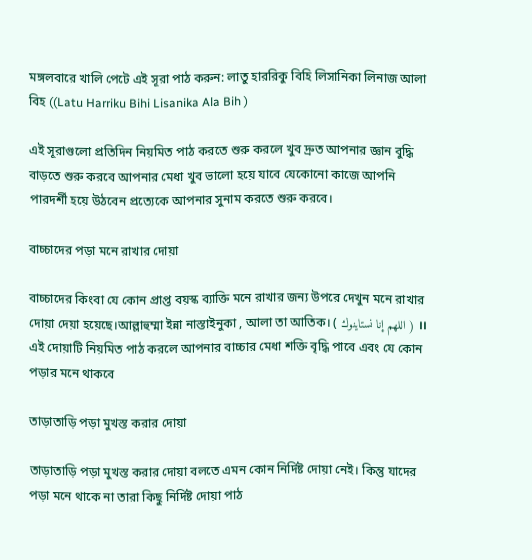মঙ্গলবারে খালি পেটে এই সূরা পাঠ করুন: লাতু হাররিকু বিহি লিসানিকা লিনাজ আলা বিহ ((Latu Harriku Bihi Lisanika Ala Bih )

এই সূরাগুলো প্রতিদিন নিয়মিত পাঠ করতে শুরু করলে খুব দ্রুত আপনার জ্ঞান বুদ্ধি বাড়তে শুরু করবে আপনার মেধা খুব ভালো হয়ে যাবে যেকোনো কাজে আপনি পারদর্শী হয়ে উঠবেন প্রত্যেকে আপনার সুনাম করতে শুরু করবে।

বাচ্চাদের পড়া মনে রাখার দোয়া

বাচ্চাদের কিংবা যে কোন প্রাপ্ত বয়স্ক ব্যাক্তি মনে রাখার জন্য উপরে দেখুন মনে রাখার দোয়া দেয়া হয়েছে।আল্লাহুম্মা ইন্না নাস্তাইনুকা , আলা তা আতিক। ( اللهم إنا نستاينوك ) ।। এই দোয়াটি নিয়মিত পাঠ করলে আপনার বাচ্চার মেধা শক্তি বৃদ্ধি পাবে এবং যে কোন পড়ার মনে থাকবে

তাড়াতাড়ি পড়া মুখস্ত করার দোয়া

তাড়াতাড়ি পড়া মুখস্ত করার দোয়া বলতে এমন কোন নির্দিষ্ট দোয়া নেই। কিন্তু যাদের পড়া মনে থাকে না তারা কিছু নির্দিষ্ট দোয়া পাঠ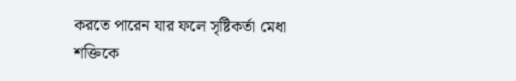করতে পারেন যার ফলে সৃষ্টিকর্তা মেধা শক্তিকে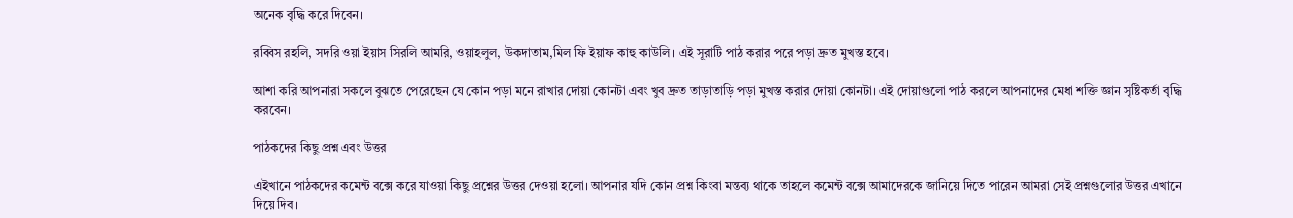অনেক বৃদ্ধি করে দিবেন।

রব্বিস রহলি, সদরি ওয়া ইয়াস সিরলি আমরি, ওয়াহলুল, উকদাতাম,মিল ফি ইয়াফ কাহু কাউলি। এই সূরাটি পাঠ করার পরে পড়া দ্রুত মুখস্ত হবে।

আশা করি আপনারা সকলে বুঝতে পেরেছেন যে কোন পড়া মনে রাখার দোয়া কোনটা এবং খুব দ্রুত তাড়াতাড়ি পড়া মুখস্ত করার দোয়া কোনটা। এই দোয়াগুলো পাঠ করলে আপনাদের মেধা শক্তি জ্ঞান সৃষ্টিকর্তা বৃদ্ধি করবেন।

পাঠকদের কিছু প্রশ্ন এবং উত্তর

এইখানে পাঠকদের কমেন্ট বক্সে করে যাওয়া কিছু প্রশ্নের উত্তর দেওয়া হলো। আপনার যদি কোন প্রশ্ন কিংবা মন্তব্য থাকে তাহলে কমেন্ট বক্সে আমাদেরকে জানিয়ে দিতে পারেন আমরা সেই প্রশ্নগুলোর উত্তর এখানে দিয়ে দিব।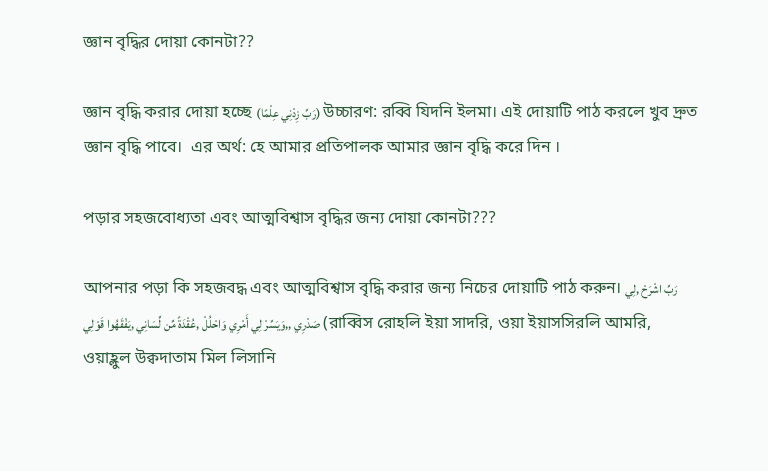জ্ঞান বৃদ্ধির দোয়া কোনটা??

জ্ঞান বৃদ্ধি করার দোয়া হচ্ছে (رَبِّ زِدْنِي عِلْمًا) উচ্চারণ: রব্বি যিদনি ইলমা। এই দোয়াটি পাঠ করলে খুব দ্রুত জ্ঞান বৃদ্ধি পাবে।  এর অর্থ: হে আমার প্রতিপালক আমার জ্ঞান বৃদ্ধি করে দিন ।

পড়ার সহজবোধ্যতা এবং আত্মবিশ্বাস বৃদ্ধির জন্য দোয়া কোনটা???

আপনার পড়া কি সহজবদ্ধ এবং আত্মবিশ্বাস বৃদ্ধি করার জন্য নিচের দোয়াটি পাঠ করুন। رَبِّ اشْرَحْ ,لِي صَدْرِي ,,وَيَسِّرْ لِي أَمْرِي وَاحْلُلْ ,عُقْدَةً مِّن لِّسَانِي ,يَفْقَهُوا قَوْلِي (রাব্বিস রোহলি ইয়া সাদরি, ওয়া ইয়াসসিরলি আমরি, ওয়াহ্লুল উক্বদাতাম মিল লিসানি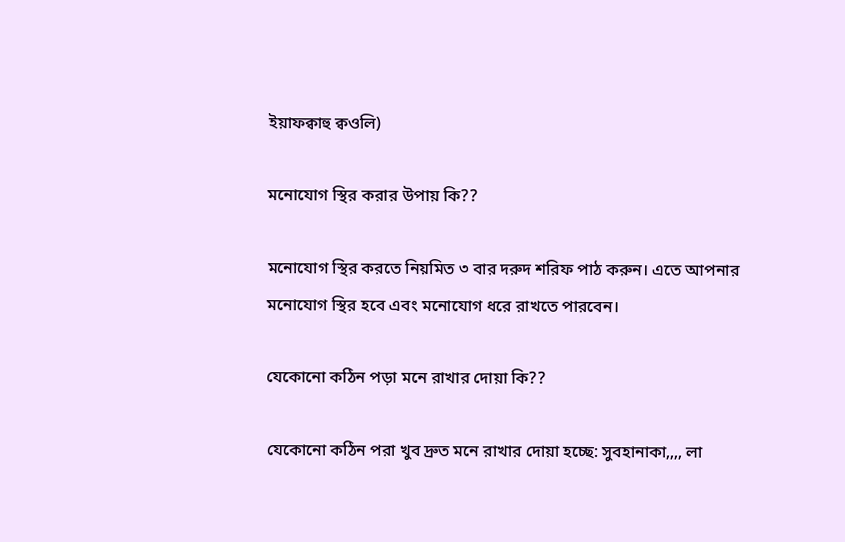ইয়াফক্বাহু ক্বওলি)

মনোযোগ স্থির করার উপায় কি??

মনোযোগ স্থির করতে নিয়মিত ৩ বার দরুদ শরিফ পাঠ করুন। এতে আপনার মনোযোগ স্থির হবে এবং মনোযোগ ধরে রাখতে পারবেন।

যেকোনো কঠিন পড়া মনে রাখার দোয়া কি??

যেকোনো কঠিন পরা খুব দ্রুত মনে রাখার দোয়া হচ্ছে: সুবহানাকা,,,, লা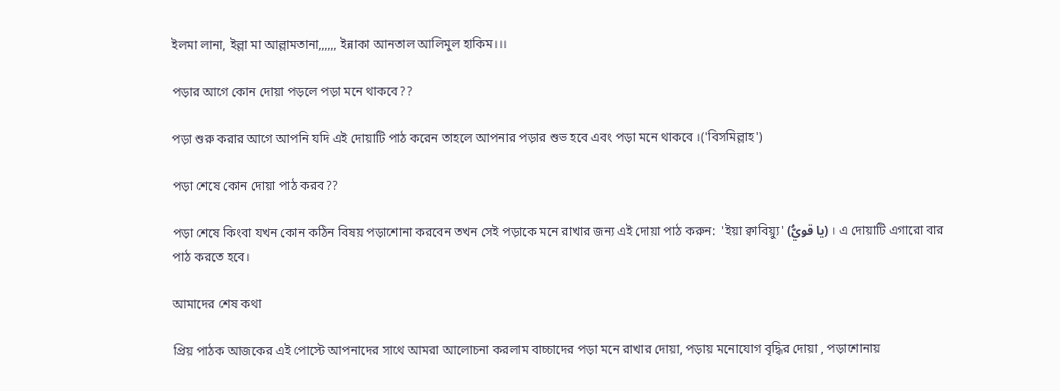ইলমা লানা, ইল্লা মা আল্লামতানা,,,,,, ইন্নাকা আনতাল আলিমুল হাকিম।।।

পড়ার আগে কোন দোয়া পড়লে পড়া মনে থাকবে??

পড়া শুরু করার আগে আপনি যদি এই দোয়াটি পাঠ করেন তাহলে আপনার পড়ার শুভ হবে এবং পড়া মনে থাকবে ।('বিসমিল্লাহ')

পড়া শেষে কোন দোয়া পাঠ করব??

পড়া শেষে কিংবা যখন কোন কঠিন বিষয় পড়াশোনা করবেন তখন সেই পড়াকে মনে রাখার জন্য এই দোয়া পাঠ করুন:  'ইয়া ক্বাবিয়্যু' (يا قويُّ) । এ দোয়াটি এগারো বার পাঠ করতে হবে।

আমাদের শেষ কথা

প্রিয় পাঠক আজকের এই পোস্টে আপনাদের সাথে আমরা আলোচনা করলাম বাচ্চাদের পড়া মনে রাখার দোয়া, পড়ায় মনোযোগ বৃদ্ধির দোয়া , পড়াশোনায়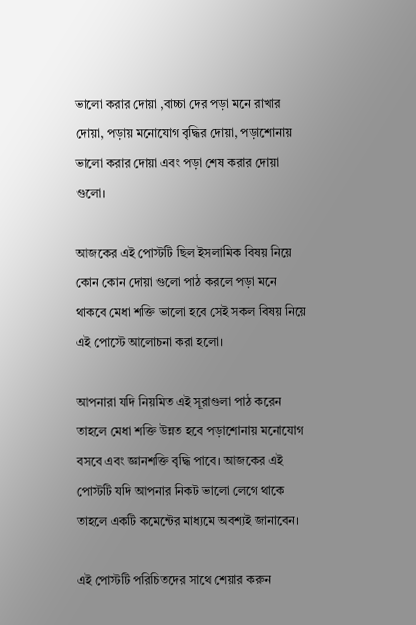ভালো করার দোয়া ,বাচ্চা দের পড়া মনে রাখার দোয়া, পড়ায় মনোযোগ বৃদ্ধির দোয়া, পড়াশোনায় ভালো করার দোয়া এবং পড়া শেষ করার দোয়া গুলো।

আজকের এই পোস্টটি ছিল ইসলামিক বিষয় নিয়ে কোন কোন দোয়া গুলো পাঠ করলে পড়া মনে থাকবে মেধা শক্তি ভালো হবে সেই সকল বিষয় নিয়ে এই পোস্টে আলোচনা করা হলো।

আপনারা যদি নিয়মিত এই সূরাগুলা পাঠ করেন তাহলে মেধা শক্তি উন্নত হবে পড়াশোনায় মনোযোগ বসবে এবং জ্ঞানশক্তি বৃদ্ধি পাবে। আজকের এই পোস্টটি যদি আপনার নিকট ভালো লেগে থাকে তাহলে একটি কমেন্টের মাধ্যমে অবশ্যই জানাবেন।

এই পোস্টটি পরিচিতদের সাথে শেয়ার করুন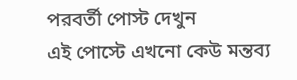পরবর্তী পোস্ট দেখুন
এই পোস্টে এখনো কেউ মন্তব্য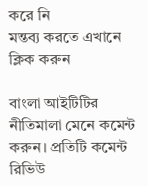করে নি
মন্তব্য করতে এখানে ক্লিক করুন

বাংলা আইটিটির নীতিমালা মেনে কমেন্ট করুন। প্রতিটি কমেন্ট রিভিউ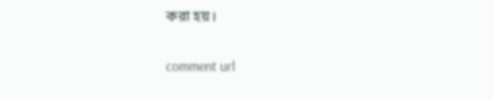করা হয়।

comment url